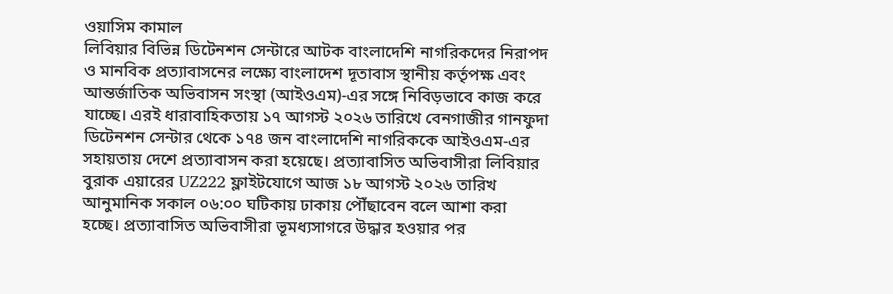ওয়াসিম কামাল
লিবিয়ার বিভিন্ন ডিটেনশন সেন্টারে আটক বাংলাদেশি নাগরিকদের নিরাপদ ও মানবিক প্রত্যাবাসনের লক্ষ্যে বাংলাদেশ দূতাবাস স্থানীয় কর্তৃপক্ষ এবং আন্তর্জাতিক অভিবাসন সংস্থা (আইওএম)-এর সঙ্গে নিবিড়ভাবে কাজ করে যাচ্ছে। এরই ধারাবাহিকতায় ১৭ আগস্ট ২০২৬ তারিখে বেনগাজীর গানফুদা ডিটেনশন সেন্টার থেকে ১৭৪ জন বাংলাদেশি নাগরিককে আইওএম-এর সহায়তায় দেশে প্রত্যাবাসন করা হয়েছে। প্রত্যাবাসিত অভিবাসীরা লিবিয়ার বুরাক এয়ারের UZ222 ফ্লাইটযোগে আজ ১৮ আগস্ট ২০২৬ তারিখ আনুমানিক সকাল ০৬:০০ ঘটিকায় ঢাকায় পৌঁছাবেন বলে আশা করা হচ্ছে। প্রত্যাবাসিত অভিবাসীরা ভূমধ্যসাগরে উদ্ধার হওয়ার পর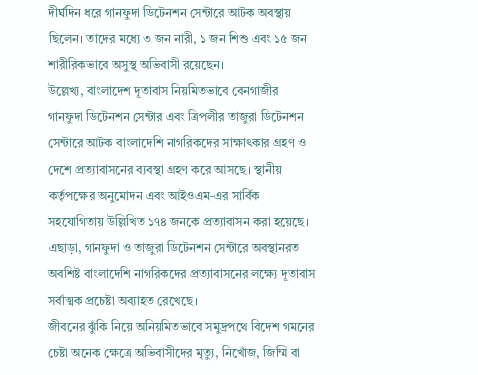দীর্ঘদিন ধরে গানফুদা ডিটেনশন সেন্টারে আটক অবস্থায় ছিলেন। তাদের মধ্যে ৩ জন নারী, ১ জন শিশু এবং ১৫ জন শারীরিকভাবে অসুস্থ অভিবাসী রয়েছেন।
উল্লেখ্য, বাংলাদেশ দূতাবাস নিয়মিতভাবে বেনগাজীর গানফুদা ডিটেনশন সেন্টার এবং ত্রিপলীর তাজুরা ডিটেনশন সেন্টারে আটক বাংলাদেশি নাগরিকদের সাক্ষাৎকার গ্রহণ ও দেশে প্রত্যাবাসনের ব্যবস্থা গ্রহণ করে আসছে। স্থানীয় কর্তৃপক্ষের অনুমোদন এবং আইওএম-এর সার্বিক সহযোগিতায় উল্লিখিত ১৭৪ জনকে প্রত্যাবাসন করা হয়েছে। এছাড়া, গানফুদা ও তাজুরা ডিটেনশন সেন্টারে অবস্থানরত অবশিষ্ট বাংলাদেশি নাগরিকদের প্রত্যাবাসনের লক্ষ্যে দূতাবাস সর্বাত্মক প্রচেষ্টা অব্যাহত রেখেছে।
জীবনের ঝুঁকি নিয়ে অনিয়মিতভাবে সমুদ্রপথে বিদেশ গমনের চেষ্টা অনেক ক্ষেত্রে অভিবাসীদের মৃত্যু, নিখোঁজ, জিম্মি বা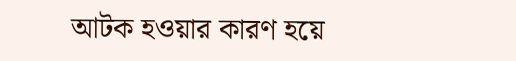আটক হওয়ার কারণ হয়ে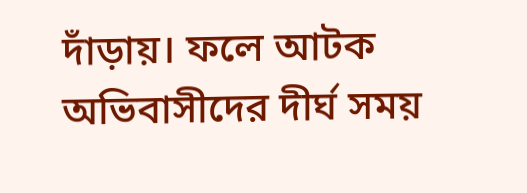দাঁড়ায়। ফলে আটক অভিবাসীদের দীর্ঘ সময়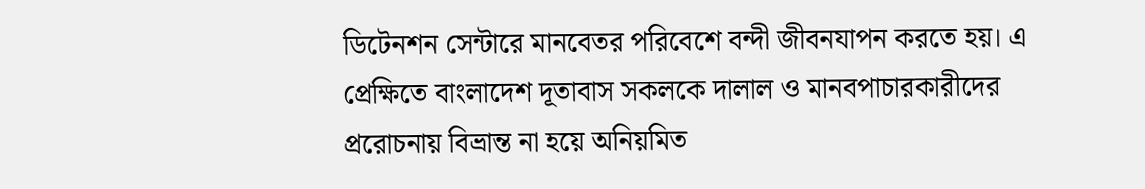ডিটেনশন সেন্টারে মানবেতর পরিবেশে বন্দী জীবনযাপন করতে হয়। এ প্রেক্ষিতে বাংলাদেশ দূতাবাস সকলকে দালাল ও মানবপাচারকারীদের প্ররোচনায় বিভ্রান্ত না হয়ে অনিয়মিত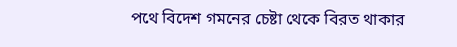পথে বিদেশ গমনের চেষ্টা থেকে বিরত থাকার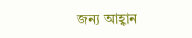জন্য আহ্বান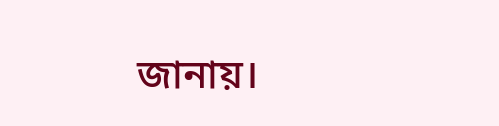জানায়।